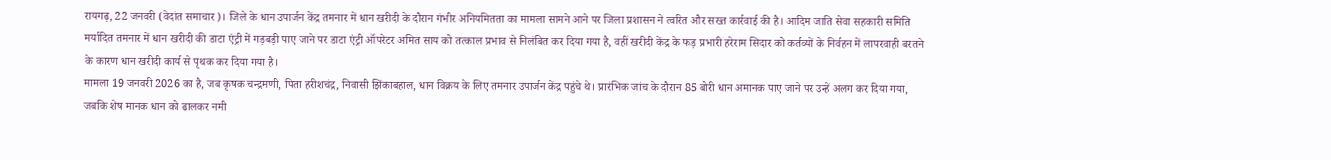रायगढ़, 22 जनवरी (वेदांत समाचार)। जिले के धान उपार्जन केंद्र तमनार में धान खरीदी के दौरान गंभीर अनियमितता का मामला सामने आने पर जिला प्रशासन ने त्वरित और सख्त कार्रवाई की है। आदिम जाति सेवा सहकारी समिति मर्यादित तमनार में धान खरीदी की डाटा एंट्री में गड़बड़ी पाए जाने पर डाटा एंट्री ऑपरेटर अमित साय को तत्काल प्रभाव से निलंबित कर दिया गया है, वहीं खरीदी केंद्र के फड़ प्रभारी हरेराम सिदार को कर्तव्यों के निर्वहन में लापरवाही बरतने के कारण धान खरीदी कार्य से पृथक कर दिया गया है।
मामला 19 जनवरी 2026 का है, जब कृषक चन्द्रमणी, पिता हरीशचंद्र, निवासी झिंकाबहाल, धान विक्रय के लिए तमनार उपार्जन केंद्र पहुंचे थे। प्रारंभिक जांच के दौरान 85 बोरी धान अमानक पाए जाने पर उन्हें अलग कर दिया गया, जबकि शेष मानक धान को ढालकर नमी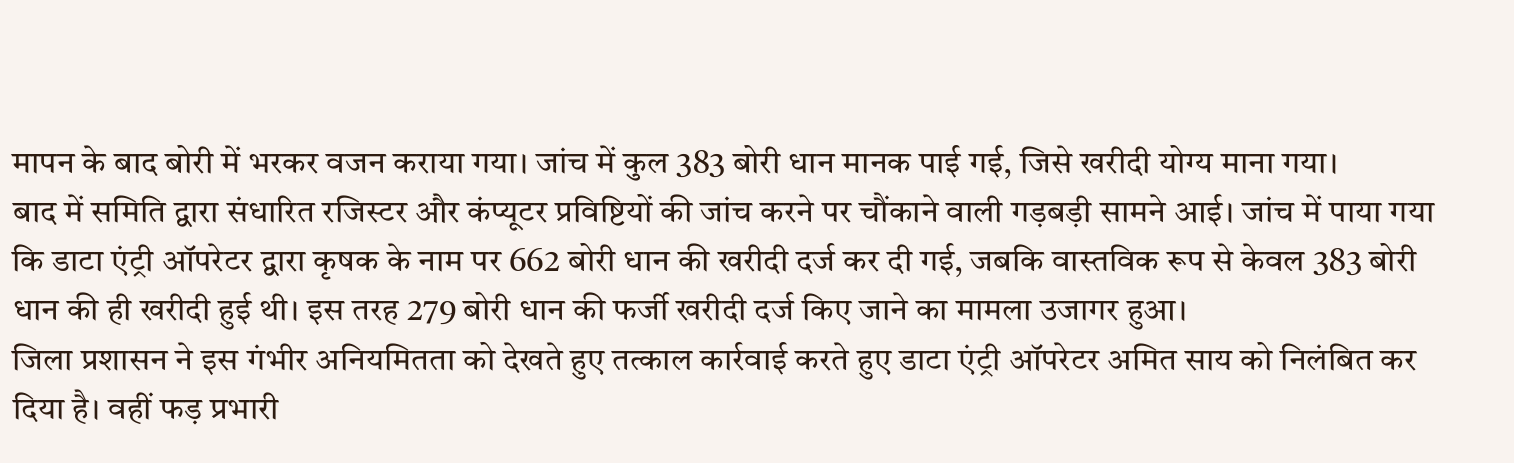मापन के बाद बोरी में भरकर वजन कराया गया। जांच में कुल 383 बोरी धान मानक पाई गई, जिसे खरीदी योग्य माना गया।
बाद में समिति द्वारा संधारित रजिस्टर और कंप्यूटर प्रविष्टियों की जांच करने पर चौंकाने वाली गड़बड़ी सामने आई। जांच में पाया गया कि डाटा एंट्री ऑपरेटर द्वारा कृषक के नाम पर 662 बोरी धान की खरीदी दर्ज कर दी गई, जबकि वास्तविक रूप से केवल 383 बोरी धान की ही खरीदी हुई थी। इस तरह 279 बोरी धान की फर्जी खरीदी दर्ज किए जाने का मामला उजागर हुआ।
जिला प्रशासन ने इस गंभीर अनियमितता को देखते हुए तत्काल कार्रवाई करते हुए डाटा एंट्री ऑपरेटर अमित साय को निलंबित कर दिया है। वहीं फड़ प्रभारी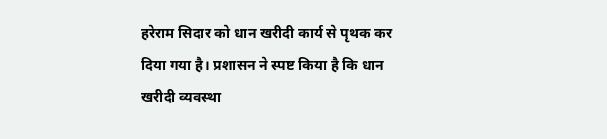हरेराम सिदार को धान खरीदी कार्य से पृथक कर दिया गया है। प्रशासन ने स्पष्ट किया है कि धान खरीदी व्यवस्था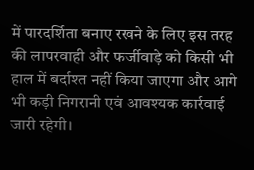में पारदर्शिता बनाए रखने के लिए इस तरह की लापरवाही और फर्जीवाड़े को किसी भी हाल में बर्दाश्त नहीं किया जाएगा और आगे भी कड़ी निगरानी एवं आवश्यक कार्रवाई जारी रहेगी।